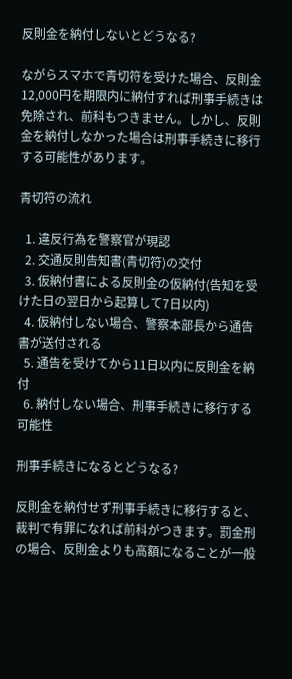反則金を納付しないとどうなる?

ながらスマホで青切符を受けた場合、反則金12,000円を期限内に納付すれば刑事手続きは免除され、前科もつきません。しかし、反則金を納付しなかった場合は刑事手続きに移行する可能性があります。

青切符の流れ

  1. 違反行為を警察官が現認
  2. 交通反則告知書(青切符)の交付
  3. 仮納付書による反則金の仮納付(告知を受けた日の翌日から起算して7日以内)
  4. 仮納付しない場合、警察本部長から通告書が送付される
  5. 通告を受けてから11日以内に反則金を納付
  6. 納付しない場合、刑事手続きに移行する可能性

刑事手続きになるとどうなる?

反則金を納付せず刑事手続きに移行すると、裁判で有罪になれば前科がつきます。罰金刑の場合、反則金よりも高額になることが一般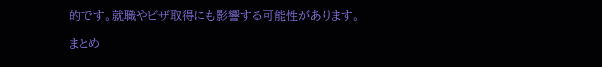的です。就職やビザ取得にも影響する可能性があります。

まとめ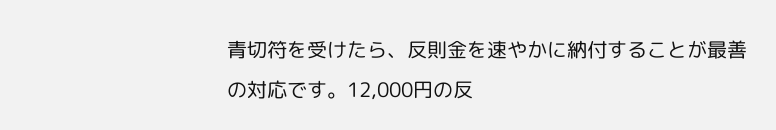青切符を受けたら、反則金を速やかに納付することが最善の対応です。12,000円の反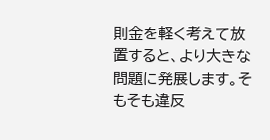則金を軽く考えて放置すると、より大きな問題に発展します。そもそも違反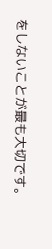をしないことが最も大切です。